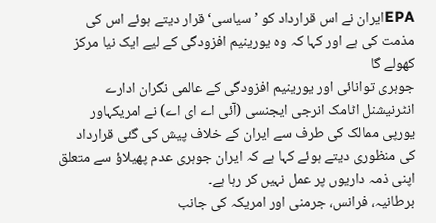EPAایران نے اس قرارداد کو ’سیاسی‘ قرار دیتے ہوئے اس کی مذمت کی ہے اور کہا کہ وہ یورینیم افزودگی کے لیے ایک نیا مرکز کھولے گا
جوہری توانائی اور یورینیم افزودگی کے عالمی نگران ادارے انٹرنیشنل اٹامک انرجی ایجنسی (آئی اے ای اے) نے امریکہاور یورپی ممالک کی طرف سے ایران کے خلاف پیش کی گئی قرارداد کی منظوری دیتے ہوئے کہا ہے کہ ایران جوہری عدم پھیلاؤ سے متعلق اپنی ذمہ داریوں پر عمل نہیں کر رہا ہے۔
برطانیہ، فرانس، جرمنی اور امریکہ کی جانب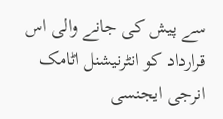سے پیش کی جانے والی اس قرارداد کو انٹرنیشنل اٹامک انرجی ایجنسی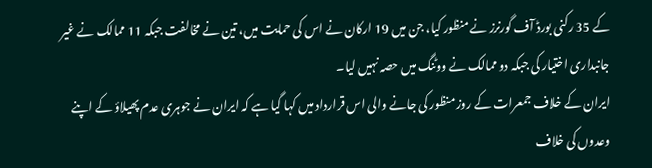کے 35 رکنی بورڈ آف گورنرز نے منظور کیا، جن میں 19 ارکان نے اس کی حمایت میں، تین نے مخالفت جبکہ 11 ممالک نے غیر جانبداری اختیار کی جبکہ دو ممالک نے ووٹنگ میں حصہ نہیں لیا۔
ایران کے خلاف جمعرات کے روز منظور کی جانے والی اس قرارداد میں کہا گیا ہے کہ ایران نے جوہری عدم پھیلاؤ کے اپنے وعدوں کی خلاف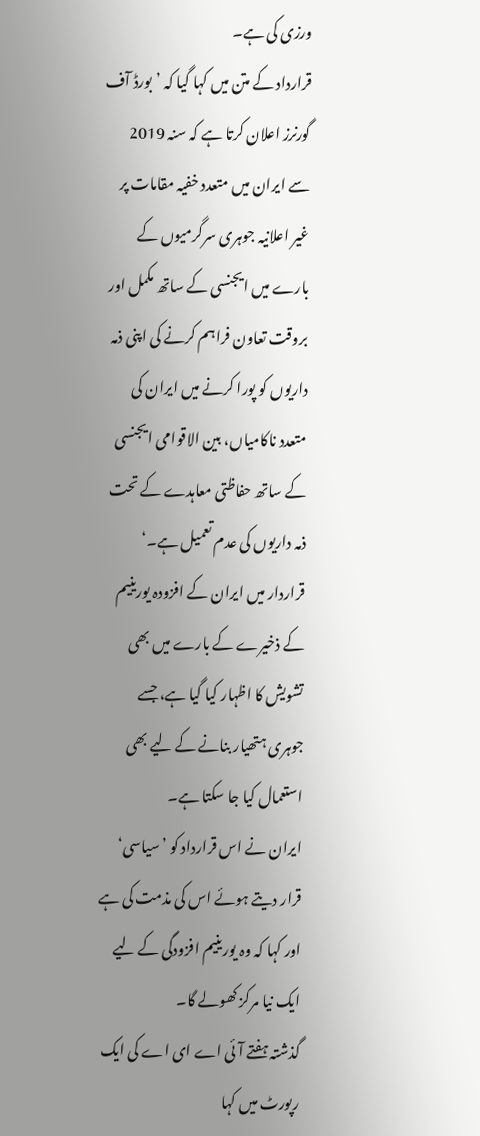ورزی کی ہے۔
قرارداد کے متن میں کہا گیا کہ ’بورڈ آف گورنرز اعلان کرتا ہے کہ سنہ 2019 سے ایران میں متعدد خفیہ مقامات پر غیر اعلانیہ جوہری سرگرمیوں کے بارے میں ایجنسی کے ساتھ مکمل اور بروقت تعاون فراہم کرنے کی اپنی ذمہ داریوں کو پورا کرنے میں ایران کی متعدد ناکامیاں، بین الاقوامی ایجنسی کے ساتھ حفاظتی معاہدے کے تحت ذمہ داریوں کی عدم تعمیل ہے۔‘
قراردار میں ایران کے افزودہ یورینیم کے ذخیرے کے بارے میں بھی تشویش کا اظہار کیا گیا ہے، جسے جوہری ہتھیار بنانے کے لیے بھی استعمال کیا جا سکتا ہے۔
ایران نے اس قرارداد کو ’سیاسی‘ قرار دیتے ہوئے اس کی مذمت کی ہے اور کہا کہ وہ یورینیم افزودگی کے لیے ایک نیا مرکز کھولے گا۔
گذشتہ ہفتے آئی اے ای اے کی ایک رپورٹ میں کہا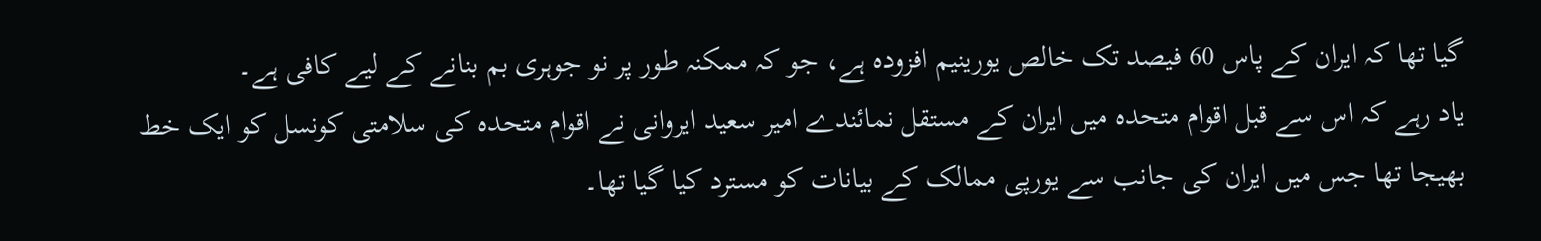گیا تھا کہ ایران کے پاس 60 فیصد تک خالص یورینیم افزودہ ہے، جو کہ ممکنہ طور پر نو جوہری بم بنانے کے لیے کافی ہے۔
یاد رہے کہ اس سے قبل اقوام متحدہ میں ایران کے مستقل نمائندے امیر سعید ایروانی نے اقوام متحدہ کی سلامتی کونسل کو ایک خط بھیجا تھا جس میں ایران کی جانب سے یورپی ممالک کے بیانات کو مسترد کیا گیا تھا۔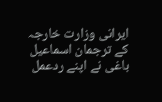ایرانی وزارت خارجہ کے ترجمان اسماعیل باغی نے اپنے ردعمل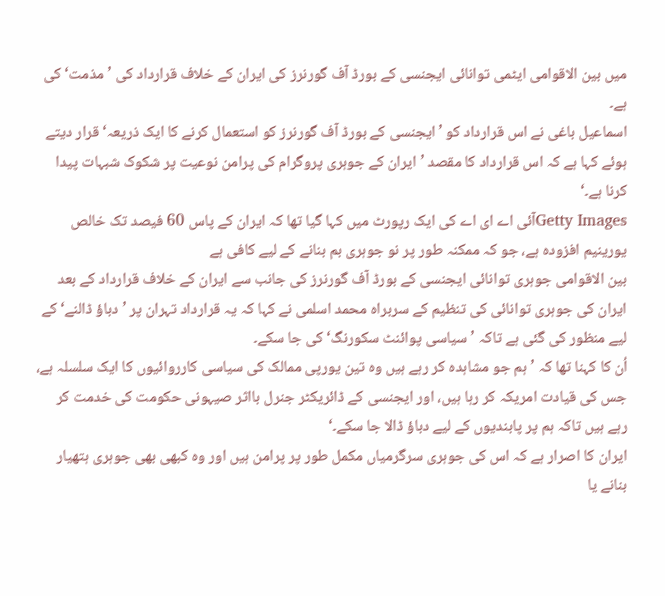میں بین الاقوامی ایٹمی توانائی ایجنسی کے بورڈ آف گورنرز کی ایران کے خلاف قرارداد کی ’مذمت‘ کی ہے۔
اسماعیل باغی نے اس قرارداد کو ’ایجنسی کے بورڈ آف گورنرز کو استعمال کرنے کا ایک ذریعہ‘ قرار دیتے ہوئے کہا ہے کہ اس قرارداد کا مقصد ’ایران کے جوہری پروگرام کی پرامن نوعیت پر شکوک شبہات پیدا کرنا ہے۔‘
Getty Imagesآئی اے ای اے کی ایک رپورٹ میں کہا گیا تھا کہ ایران کے پاس 60 فیصد تک خالص یورینیم افزودہ ہے، جو کہ ممکنہ طور پر نو جوہری بم بنانے کے لیے کافی ہے
بین الاقوامی جوہری توانائی ایجنسی کے بورڈ آف گورنرز کی جانب سے ایران کے خلاف قرارداد کے بعد ایران کی جوہری توانائی کی تنظیم کے سربراہ محمد اسلمی نے کہا کہ یہ قرارداد تہران پر ’دباؤ ڈالنے‘ کے لیے منظور کی گئی ہے تاکہ ’سیاسی پوائنٹ سکورنگ‘ کی جا سکے۔
اُن کا کہنا تھا کہ ’ہم جو مشاہدہ کر رہے ہیں وہ تین یورپی ممالک کی سیاسی کارروائیوں کا ایک سلسلہ ہے، جس کی قیادت امریکہ کر رہا ہیں، اور ایجنسی کے ڈائریکٹر جنرل بااثر صیہونی حکومت کی خدمت کر رہے ہیں تاکہ ہم پر پابندیوں کے لیے دباؤ ڈالا جا سکے۔‘
ایران کا اصرار ہے کہ اس کی جوہری سرگرمیاں مکمل طور پر پرامن ہیں اور وہ کبھی بھی جوہری ہتھیار بنانے یا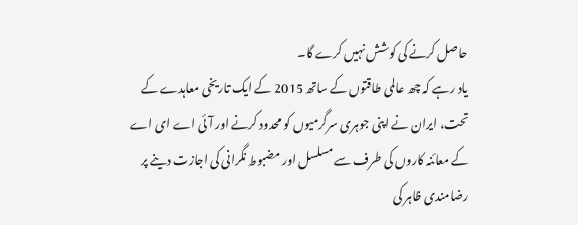حاصل کرنے کی کوشش نہیں کرے گا۔
یاد رہے کہ چھ عالمی طاقتوں کے ساتھ 2015 کے ایک تاریخی معاہدے کے تحت، ایران نے اپنی جوہری سرگرمیوں کو محدود کرنے اور آئی اے ای اے کے معائنہ کاروں کی طرف سے مسلسل اور مضبوط نگرانی کی اجازت دینے پر رضامندی ظاہر کی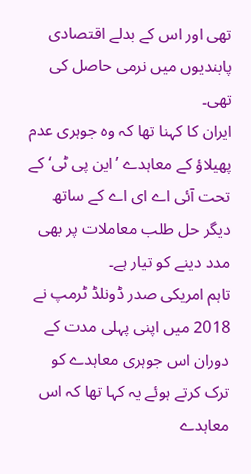تھی اور اس کے بدلے اقتصادی پابندیوں میں نرمی حاصل کی تھی۔
ایران کا کہنا تھا کہ وہ جوہری عدم پھیلاؤ کے معاہدے ’این پی ٹی‘ کے تحت آئی اے ای اے کے ساتھ دیگر حل طلب معاملات پر بھی مدد دینے کو تیار ہے۔
تاہم امریکی صدر ڈونلڈ ٹرمپ نے 2018 میں اپنی پہلی مدت کے دوران اس جوہری معاہدے کو ترک کرتے ہوئے یہ کہا تھا کہ اس معاہدے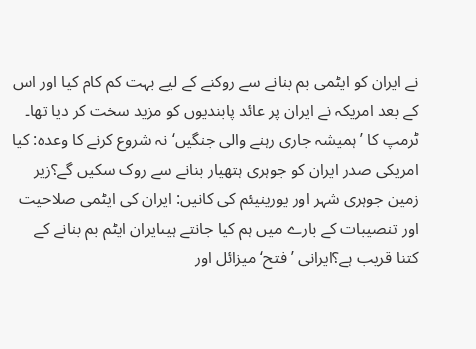نے ایران کو ایٹمی بم بنانے سے روکنے کے لیے بہت کم کام کیا اور اس کے بعد امریکہ نے ایران پر عائد پابندیوں کو مزید سخت کر دیا تھا۔
ٹرمپ کا ’ہمیشہ جاری رہنے والی جنگیں‘ نہ شروع کرنے کا وعدہ: کیا امریکی صدر ایران کو جوہری ہتھیار بنانے سے روک سکیں گے؟زیر زمین جوہری شہر اور یورینیئم کی کانیں: ایران کی ایٹمی صلاحیت اور تنصیبات کے بارے میں ہم کیا جانتے ہیںایران ایٹم بم بنانے کے کتنا قریب ہے؟ایرانی ’فتح‘ میزائل اور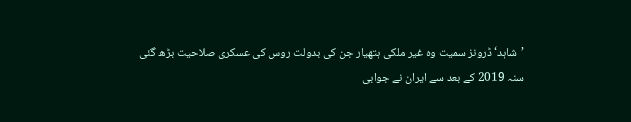’شاہد‘ ڈرونز سمیت وہ غیر ملکی ہتھیار جن کی بدولت روس کی عسکری صلاحیت بڑھ گئی
سنہ 2019 کے بعد سے ایران نے جوابی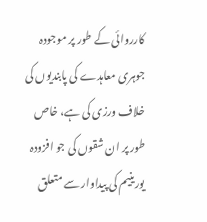کارروائی کے طور پر موجودہ جوہری معاہدے کی پابندیوں کی خلاف ورزی کی ہے، خاص طور پر ان شقوں کی جو افزودہ یورینیم کی پیداوار سے متعلق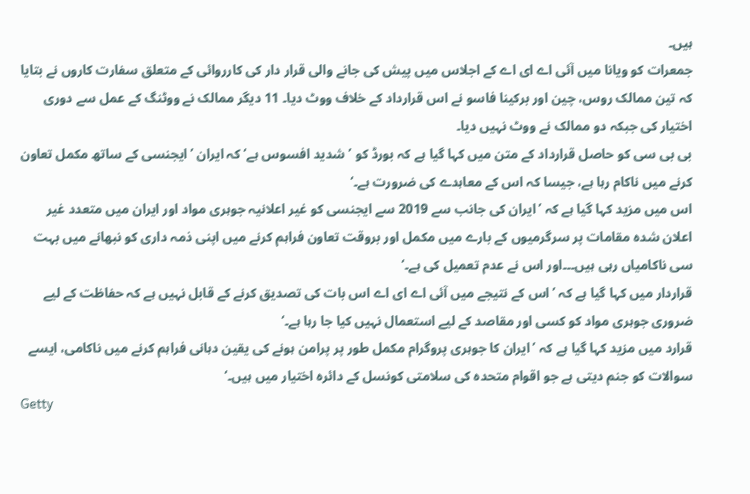ہیں۔
جمعرات کو ویانا میں آئی اے ای اے کے اجلاس میں پیش کی جانے والی قرار دار کی کارروائی کے متعلق سفارت کاروں نے بتایا کہ تین ممالک روس، چین اور برکینا فاسو نے اس قرارداد کے خلاف ووٹ دیا۔ 11 دیگر ممالک نے ووٹنگ کے عمل سے دوری اختیار کی جبکہ دو ممالک نے ووٹ نہیں دیا۔
بی بی سی کو حاصل قرارداد کے متن میں کہا گیا ہے کہ بورڈ کو ’شدید افسوس ہے‘ کہ ایران ’ایجنسی کے ساتھ مکمل تعاون کرنے میں ناکام رہا ہے، جیسا کہ اس کے معاہدے کی ضرورت ہے۔‘
اس میں مزید کہا گیا ہے کہ ’ایران کی جانب سے 2019 سے ایجنسی کو غیر اعلانیہ جوہری مواد اور ایران میں متعدد غیر اعلان شدہ مقامات پر سرگرمیوں کے بارے میں مکمل اور بروقت تعاون فراہم کرنے میں اپنی ذمہ داری کو نبھانے میں بہت سی ناکامیاں رہی ہیں۔۔۔اور اس نے عدم تعمیل کی ہے۔‘
قراردار میں کہا گیا ہے کہ ’اس کے نتیجے میں آئی اے ای اے اس بات کی تصدیق کرنے کے قابل نہیں ہے کہ حفاظت کے لیے ضروری جوہری مواد کو کسی اور مقاصد کے لیے استعمال نہیں کیا جا رہا ہے۔‘
قرارد میں مزید کہا گیا ہے کہ ’ایران کا جوہری پروگرام مکمل طور پر پرامن ہونے کی یقین دہانی فراہم کرنے میں ناکامی، ایسے سوالات کو جنم دیتی ہے جو اقوام متحدہ کی سلامتی کونسل کے دائرہ اختیار میں ہیں۔‘
Getty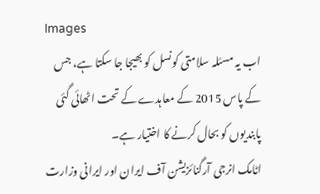Images
اب یہ مسئلہ سلامتی کونسل کو بھیجا جا سکتا ہے، جس کے پاس 2015 کے معاہدے کے تحت اٹھائی گئی پابندیوں کو بحال کرنے کا اختیار ہے۔
اٹامک انرجی آرگنائزیشن آف ایران اور ایرانی وزارت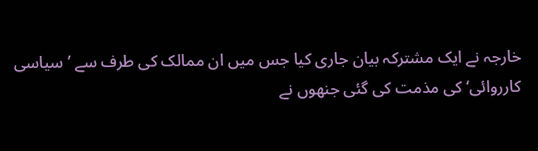خارجہ نے ایک مشترکہ بیان جاری کیا جس میں ان ممالک کی طرف سے ’سیاسی کارروائی‘ کی مذمت کی گئی جنھوں نے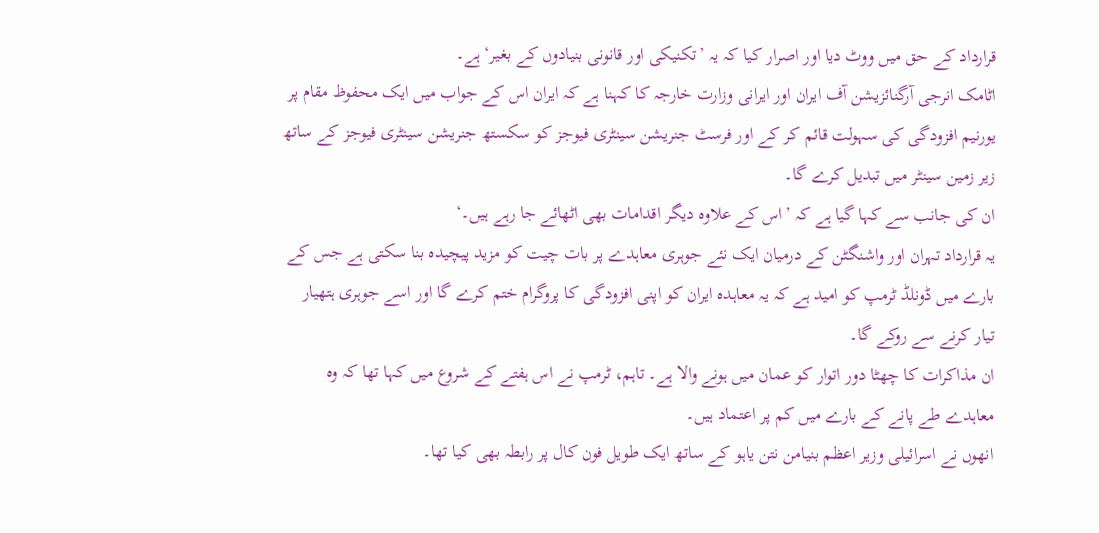قرارداد کے حق میں ووٹ دیا اور اصرار کیا کہ یہ ’تکنیکی اور قانونی بنیادوں کے بغیر‘ ہے۔
اٹامک انرجی آرگنائزیشن آف ایران اور ایرانی وزارت خارجہ کا کہنا ہے کہ ایران اس کے جواب میں ایک محفوظ مقام پر یورنیم افزودگی کی سہولت قائم کر کے اور فرسٹ جنریشن سینٹری فیوجز کو سکستھ جنریشن سینٹری فیوجز کے ساتھ زیر زمین سینٹر میں تبدیل کرے گا۔
ان کی جانب سے کہا گیا ہے کہ ’اس کے علاوہ دیگر اقدامات بھی اٹھائے جا رہے ہیں۔‘
یہ قرارداد تہران اور واشنگٹن کے درمیان ایک نئے جوہری معاہدے پر بات چیت کو مزید پیچیدہ بنا سکتی ہے جس کے بارے میں ڈونلڈ ٹرمپ کو امید ہے کہ یہ معاہدہ ایران کو اپنی افزودگی کا پروگرام ختم کرے گا اور اسے جوہری ہتھیار تیار کرنے سے روکے گا۔
ان مذاکرات کا چھٹا دور اتوار کو عمان میں ہونے والا ہے۔ تاہم، ٹرمپ نے اس ہفتے کے شروع میں کہا تھا کہ وہ معاہدے طے پانے کے بارے میں کم پر اعتماد ہیں۔
انھوں نے اسرائیلی وزیر اعظم بنیامن نتن یاہو کے ساتھ ایک طویل فون کال پر رابطہ بھی کیا تھا۔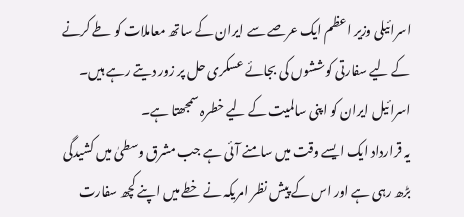اسرائیلی وزیر اعظم ایک عرصے سے ایران کے ساتھ معاملات کو طے کرنے کے لیے سفارتی کوششوں کی بجائے عسکری حل پر زور دیتے رہے ہیں۔ اسرائیل ایران کو اپنی سالمیت کے لیے خطرہ سمجھتا ہے۔
یہ قرارداد ایک ایسے وقت میں سامنے آئی ہے جب مشرق وسطیٰ میں کشیدگی بڑھ رہی ہے اور اس کے پیش نظر امریکہ نے خطے میں اپنے کچھ سفارت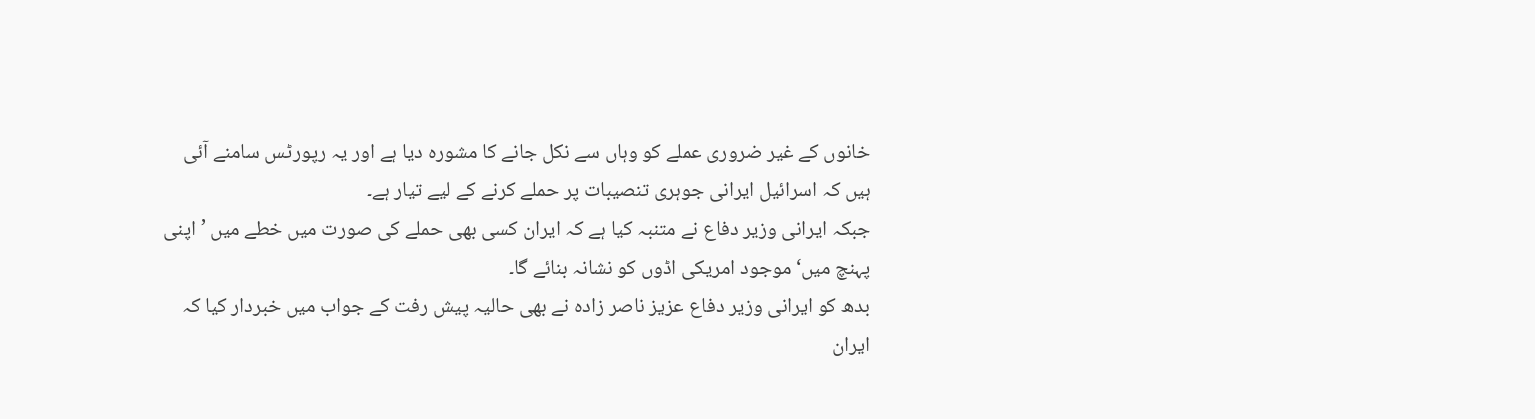خانوں کے غیر ضروری عملے کو وہاں سے نکل جانے کا مشورہ دیا ہے اور یہ رپورٹس سامنے آئی ہیں کہ اسرائیل ایرانی جوہری تنصیبات پر حملے کرنے کے لیے تیار ہے۔
جبکہ ایرانی وزیر دفاع نے متنبہ کیا ہے کہ ایران کسی بھی حملے کی صورت میں خطے میں ’اپنی پہنچ میں‘ موجود امریکی اڈوں کو نشانہ بنائے گا۔
بدھ کو ایرانی وزیر دفاع عزیز ناصر زادہ نے بھی حالیہ پیش رفت کے جواب میں خبردار کیا کہ ایران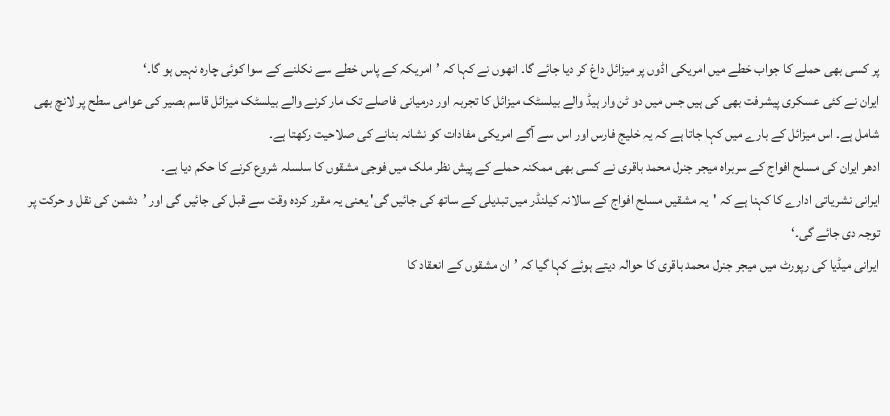پر کسی بھی حملے کا جواب خطے میں امریکی اڈوں پر میزائل داغ کر دیا جائے گا۔ انھوں نے کہا کہ ’امریکہ کے پاس خطے سے نکلنے کے سوا کوئی چارہ نہیں ہو گا۔‘
ایران نے کئی عسکری پیشرفت بھی کی ہیں جس میں دو ٹن وار ہیڈ والے بیلسٹک میزائل کا تجربہ اور درمیانی فاصلے تک مار کرنے والے بیلسٹک میزائل قاسم بصیر کی عوامی سطح پر لانچ بھی شامل ہے۔ اس میزائل کے بارے میں کہا جاتا ہے کہ یہ خلیج فارس اور اس سے آگے امریکی مفادات کو نشانہ بنانے کی صلاحیت رکھتا ہے۔
ادھر ایران کی مسلح افواج کے سربراہ میجر جنرل محمد باقری نے کسی بھی ممکنہ حملے کے پیش نظر ملک میں فوجی مشقوں کا سلسلہ شروع کرنے کا حکم دیا ہے۔
ایرانی نشریاتی ادارے کا کہنا ہے کہ 'یہ مشقیں مسلح افواج کے سالانہ کیلنڈر میں تبدیلی کے ساتھ کی جائیں گی' یعنی یہ مقرر کردہ وقت سے قبل کی جائیں گی اور ’دشمن کی نقل و حرکت پر توجہ دی جائے گی۔‘
ایرانی میڈیا کی رپورٹ میں میجر جنرل محمد باقری کا حوالہ دیتے ہوئے کہا گیا کہ ’ان مشقوں کے انعقاد کا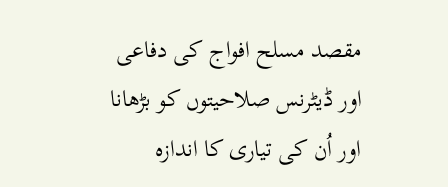مقصد مسلح افواج کی دفاعی اور ڈیٹرنس صلاحیتوں کو بڑھانا اور اُن کی تیاری کا اندازہ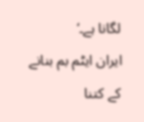لگانا ہے۔‘
ایران ایٹم بم بنانے کے کتنا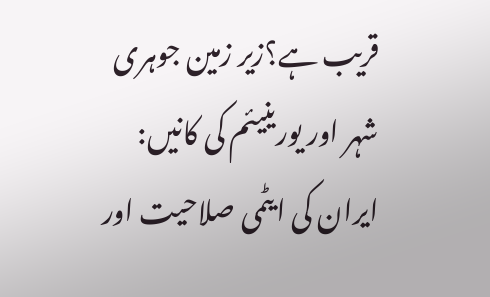قریب ہے؟زیر زمین جوہری شہر اور یورینیئم کی کانیں: ایران کی ایٹمی صلاحیت اور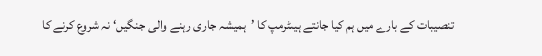تنصیبات کے بارے میں ہم کیا جانتے ہیںٹرمپ کا ’ہمیشہ جاری رہنے والی جنگیں‘ نہ شروع کرنے کا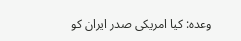وعدہ: کیا امریکی صدر ایران کو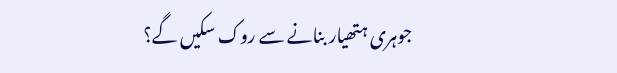جوہری ہتھیار بنانے سے روک سکیں گے؟